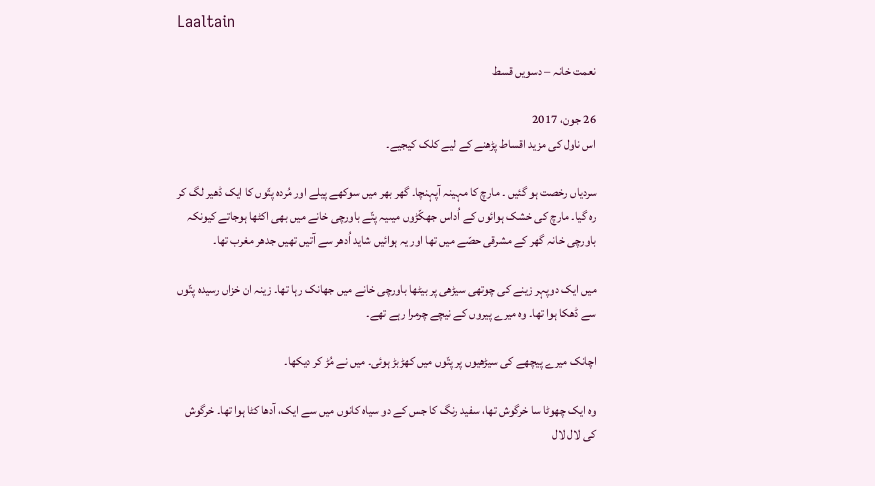Laaltain

نعمت خانہ – دسویں قسط

26 جون، 2017
اس ناول کی مزید اقساط پڑھنے کے لیے کلک کیجیے۔

سردیاں رخصت ہو گئیں ۔ مارچ کا مہینہ آپہنچا۔ گھر بھر میں سوکھے پیلے اور مُردہ پتّوں کا ایک ڈھیر لگ کر رہ گیا۔ مارچ کی خشک ہوائوں کے اُداس جھکّڑوں میںیہ پتّے باورچی خانے میں بھی اکٹھا ہوجاتے کیونکہ باورچی خانہ گھر کے مشرقی حصّے میں تھا اور یہ ہوائیں شاید اُدھر سے آتیں تھیں جدھر مغرب تھا۔

میں ایک دوپہر زینے کی چوتھی سیڑھی پر بیٹھا باورچی خانے میں جھانک رہا تھا۔ زینہ ان خزاں رسیدہ پتّوں سے ڈھکا ہوا تھا۔ وہ میرے پیروں کے نیچے چرمرا رہے تھے۔

اچانک میرے پیچھے کی سیڑھیوں پر پتّوں میں کھڑبڑ ہوئی۔ میں نے مُڑ کر دیکھا۔

وہ ایک چھوٹا سا خرگوش تھا، سفید رنگ کا جس کے دو سیاہ کانوں میں سے ایک، آدھا کٹا ہوا تھا۔ خرگوش کی لال لال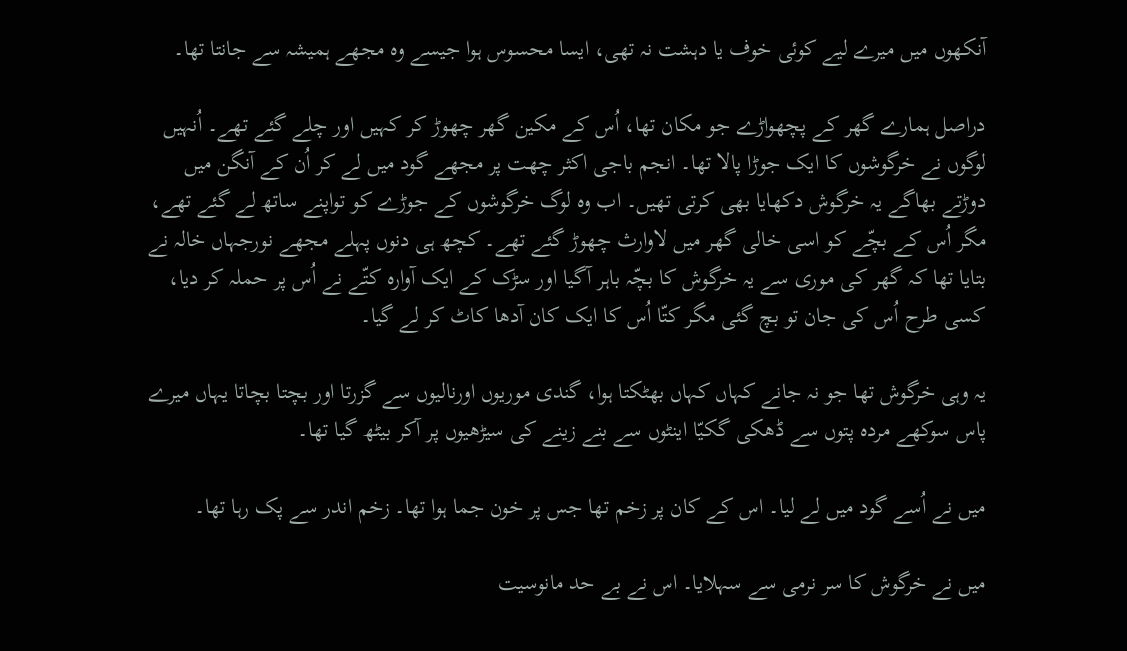آنکھوں میں میرے لیے کوئی خوف یا دہشت نہ تھی، ایسا محسوس ہوا جیسے وہ مجھے ہمیشہ سے جانتا تھا۔

دراصل ہمارے گھر کے پچھواڑے جو مکان تھا، اُس کے مکین گھر چھوڑ کر کہیں اور چلے گئے تھے۔ اُنہیں لوگوں نے خرگوشوں کا ایک جوڑا پالا تھا۔ انجم باجی اکثر چھت پر مجھے گود میں لے کر اُن کے آنگن میں دوڑتے بھاگے یہ خرگوش دکھایا بھی کرتی تھیں۔ اب وہ لوگ خرگوشوں کے جوڑے کو تواپنے ساتھ لے گئے تھے، مگر اُس کے بچّے کو اسی خالی گھر میں لاوارث چھوڑ گئے تھے۔ کچھ ہی دنوں پہلے مجھے نورجہاں خالہ نے بتایا تھا کہ گھر کی موری سے یہ خرگوش کا بچّہ باہر آگیا اور سڑک کے ایک آوارہ کتّے نے اُس پر حملہ کر دیا، کسی طرح اُس کی جان تو بچ گئی مگر کتّا اُس کا ایک کان آدھا کاٹ کر لے گیا۔

یہ وہی خرگوش تھا جو نہ جانے کہاں کہاں بھٹکتا ہوا، گندی موریوں اورنالیوں سے گزرتا اور بچتا بچاتا یہاں میرے پاس سوکھے مردہ پتوں سے ڈھکی گکیّا اینٹوں سے بنے زینے کی سیڑھیوں پر آکر بیٹھ گیا تھا۔

میں نے اُسے گود میں لے لیا۔ اس کے کان پر زخم تھا جس پر خون جما ہوا تھا۔ زخم اندر سے پک رہا تھا۔

میں نے خرگوش کا سر نرمی سے سہلایا۔ اس نے بے حد مانوسیت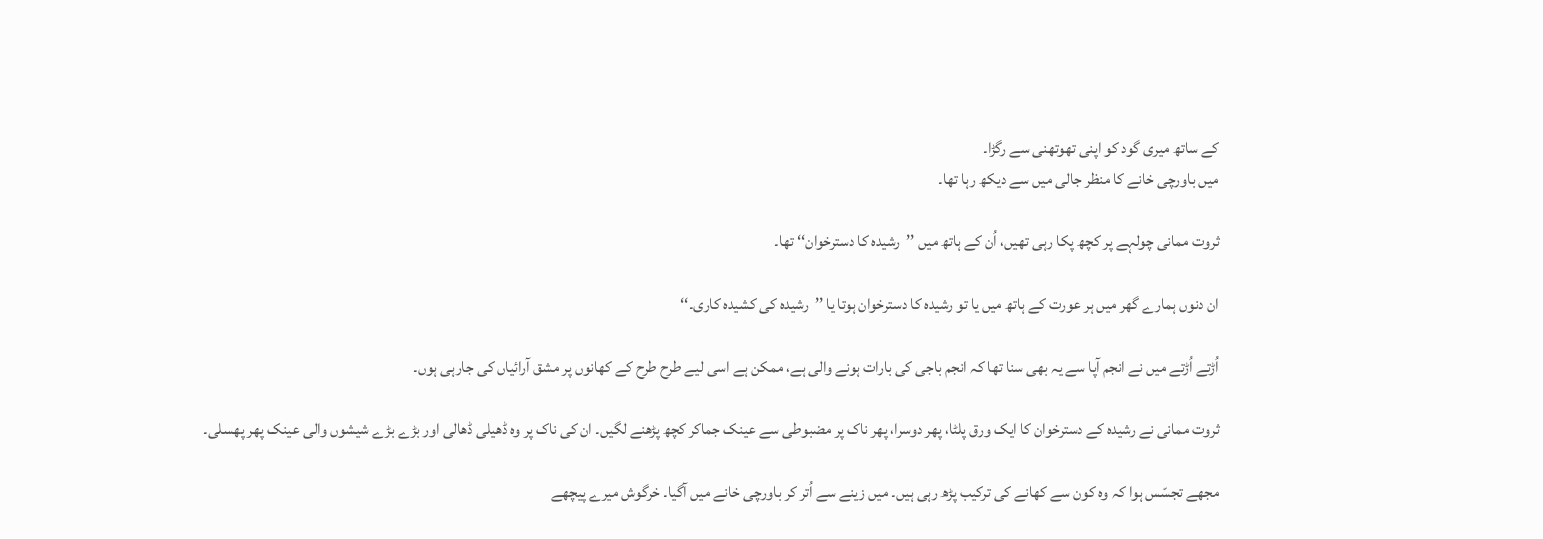کے ساتھ میری گود کو اپنی تھوتھنی سے رگڑا۔
میں باورچی خانے کا منظر جالی میں سے دیکھ رہا تھا۔

ثروت ممانی چولہے پر کچھ پکا رہی تھیں، اُن کے ہاتھ میں ’’رشیدہ کا دسترخوان‘‘ تھا۔

ان دنوں ہمارے گھر میں ہر عورت کے ہاتھ میں یا تو رشیدہ کا دسترخوان ہوتا یا ’’رشیدہ کی کشیدہ کاری۔‘‘

اُڑتے اُڑتے میں نے انجم آپا سے یہ بھی سنا تھا کہ انجم باجی کی بارات ہونے والی ہے، ممکن ہے اسی لیے طرح طرح کے کھانوں پر مشق آرائیاں کی جارہی ہوں۔

ثروت ممانی نے رشیدہ کے دسترخوان کا ایک ورق پلٹا، پھر دوسرا، پھر ناک پر مضبوطی سے عینک جماکر کچھ پڑھنے لگیں۔ ان کی ناک پر وہ ڈھیلی ڈھالی اور بڑے بڑے شیشوں والی عینک پھر پھسلی۔

مجھے تجسّس ہوا کہ وہ کون سے کھانے کی ترکیب پڑھ رہی ہیں۔ میں زینے سے اُتر کر باورچی خانے میں آگیا۔ خرگوش میرے پیچھے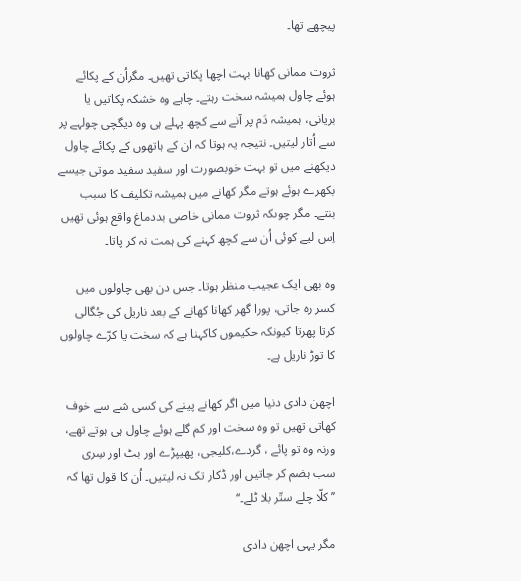پیچھے تھا۔

ثروت ممانی کھانا بہت اچھا پکاتی تھیں۔ مگراُن کے پکائے ہوئے چاول ہمیشہ سخت رہتے۔ چاہے وہ خشکہ پکاتیں یا بریانی، ہمیشہ دَم پر آنے سے کچھ پہلے ہی وہ دیگچی چولہے پر سے اُتار لیتیں۔ نتیجہ یہ ہوتا کہ ان کے ہاتھوں کے پکائے چاول دیکھنے میں تو بہت خوبصورت اور سفید سفید موتی جیسے بکھرے ہوئے ہوتے مگر کھانے میں ہمیشہ تکلیف کا سبب بنتے۔ مگر چوںکہ ثروت ممانی خاصی بددماغ واقع ہوئی تھیں اِس لیے کوئی اُن سے کچھ کہنے کی ہمت نہ کر پاتا۔

وہ بھی ایک عجیب منظر ہوتا۔ جس دن بھی چاولوں میں کسر رہ جاتی، پورا گھر کھانا کھانے کے بعد ناریل کی جُگالی کرتا پھرتا کیونکہ حکیموں کاکہنا ہے کہ سخت یا کرّے چاولوں کا توڑ ناریل ہے۔

اچھن دادی دنیا میں اگر کھانے پینے کی کسی شے سے خوف کھاتی تھیں تو وہ سخت اور کم گلے ہوئے چاول ہی ہوتے تھے، ورنہ وہ تو پائے ، گردے،کلیجی، پھیپڑے اور بٹ اور سِری سب ہضم کر جاتیں اور ڈکار تک نہ لیتیں۔ اُن کا قول تھا کہ ’’کلّا چلے ستّر بلا ٹلے۔‘‘

مگر یہی اچھن دادی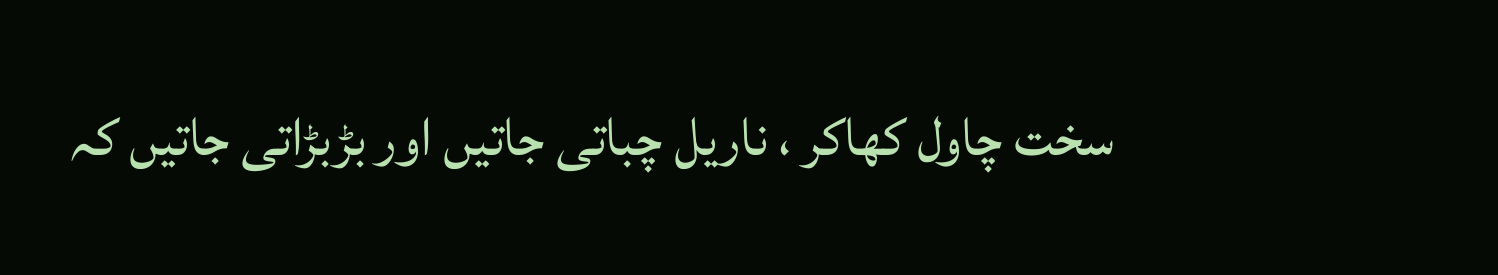سخت چاول کھاکر ، ناریل چباتی جاتیں اور بڑبڑاتی جاتیں کہ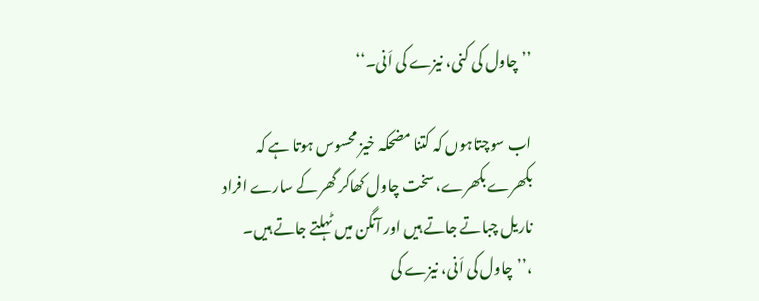’’چاول کی کنی، نیزے کی اَنی۔‘‘

اب سوچتاہوں کہ کتنا مضحکہ خیز محسوس ہوتا ہے کہ بکھرے بکھرے، سخت چاول کھاکر گھر کے سارے افراد ناریل چباتے جاتے ہیں اور آنگن میں ٹہلتے جاتے ہیں۔ ،’’چاول کی اَنی، نیزے کی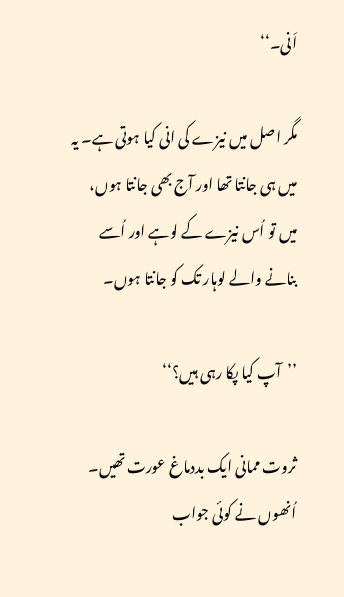اَنی۔‘‘

مگر اصل میں نیزے کی انی کیا ہوتی ہے۔ یہ میں ہی جانتا تھا اور آج بھی جانتا ہوں، میں تو اُس نیزے کے لوہے اور اُسے بنانے والے لوہار تک کو جانتا ہوں۔

’’آپ کیا پکا رہی ہیں؟‘‘

ثروت ممانی ایک بددماغ عورت تھیں۔ اُنھوں نے کوئی جواب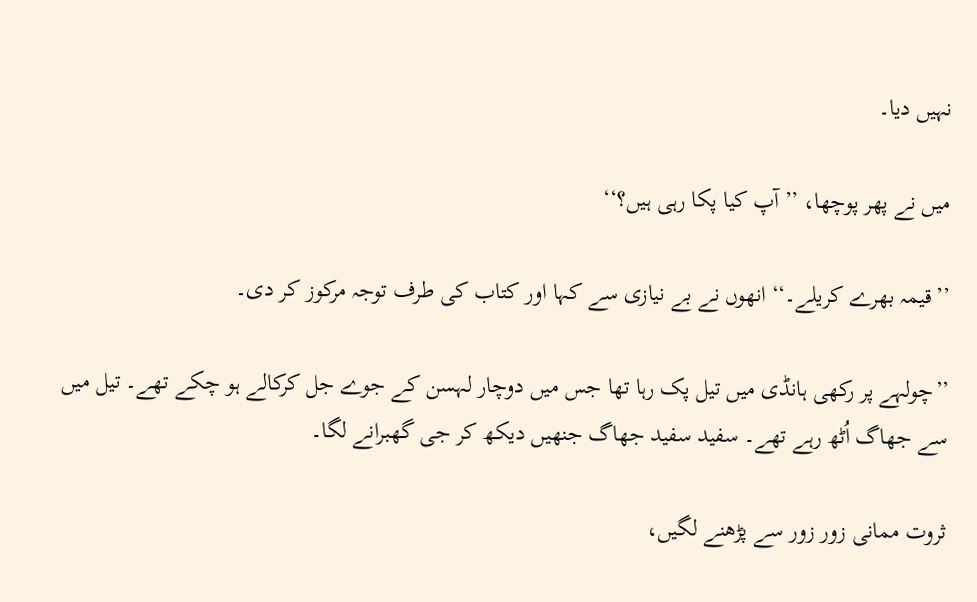نہیں دیا۔

میں نے پھر پوچھا، ’’آپ کیا پکا رہی ہیں؟‘‘

’’قیمہ بھرے کریلے۔‘‘ انھوں نے بے نیازی سے کہا اور کتاب کی طرف توجہ مرکوز کر دی۔

’’چولہے پر رکھی ہانڈی میں تیل پک رہا تھا جس میں دوچار لہسن کے جوے جل کرکالے ہو چکے تھے۔ تیل میں سے جھاگ اُٹھ رہے تھے۔ سفید سفید جھاگ جنھیں دیکھ کر جی گھبرانے لگا۔

ثروت ممانی زور زور سے پڑھنے لگیں،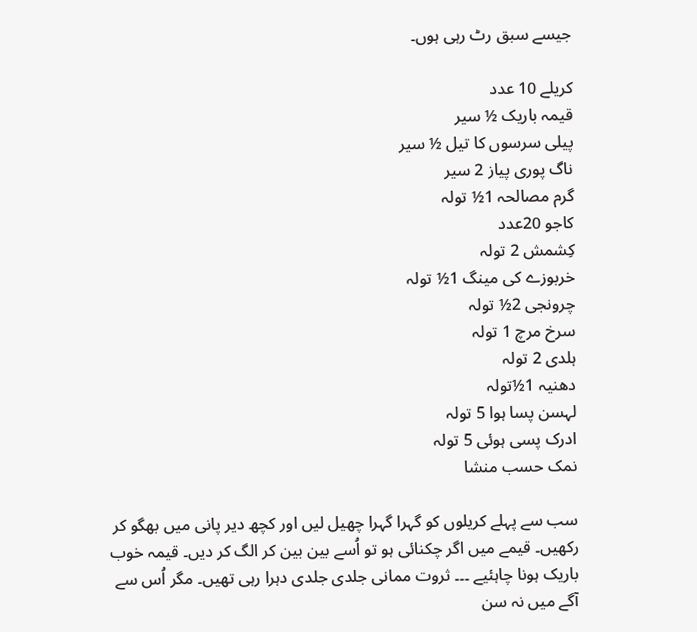جیسے سبق رٹ رہی ہوں۔

کریلے 10 عدد
قیمہ باریک ½ سیر
پیلی سرسوں کا تیل ½ سیر
ناگ پوری پیاز 2 سیر
گرم مصالحہ 1½ تولہ
کاجو 20عدد
کِشمش 2 تولہ
خربوزے کی مینگ 1½ تولہ
چرونجی 2½ تولہ
سرخ مرچ 1 تولہ
ہلدی 2 تولہ
دھنیہ 1½تولہ
لہسن پسا ہوا 5 تولہ
ادرک پسی ہوئی 5 تولہ
نمک حسب منشا

سب سے پہلے کریلوں کو گہرا گہرا چھیل لیں اور کچھ دیر پانی میں بھگو کر رکھیں۔ قیمے میں اگر چکنائی ہو تو اُسے بین بین کر الگ کر دیں۔ قیمہ خوب باریک ہونا چاہئیے ۔۔۔ ثروت ممانی جلدی جلدی دہرا رہی تھیں۔ مگر اُس سے آگے میں نہ سن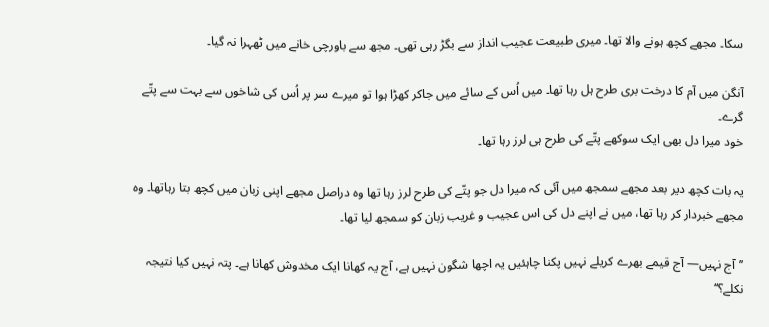سکا۔ مجھے کچھ ہونے والا تھا۔ میری طبیعت عجیب انداز سے بگڑ رہی تھی۔ مجھ سے باورچی خانے میں ٹھہرا نہ گیا۔

آنگن میں آم کا درخت بری طرح ہل رہا تھا۔ میں اُس کے سائے میں جاکر کھڑا ہوا تو میرے سر پر اُس کی شاخوں سے بہت سے پتّے گرے۔
خود میرا دل بھی ایک سوکھے پتّے کی طرح ہی لرز رہا تھا۔

یہ بات کچھ دیر بعد مجھے سمجھ میں آئی کہ میرا دل جو پتّے کی طرح لرز رہا تھا وہ دراصل مجھے اپنی زبان میں کچھ بتا رہاتھا۔ وہ مجھے خبردار کر رہا تھا، میں نے اپنے دل کی اس عجیب و غریب زبان کو سمجھ لیا تھا۔

’’آج نہیں— آج قیمے بھرے کریلے نہیں پکنا چاہئیں یہ اچھا شگون نہیں ہے، آج یہ کھانا ایک مخدوش کھانا ہے۔ پتہ نہیں کیا نتیجہ نکلے؟‘‘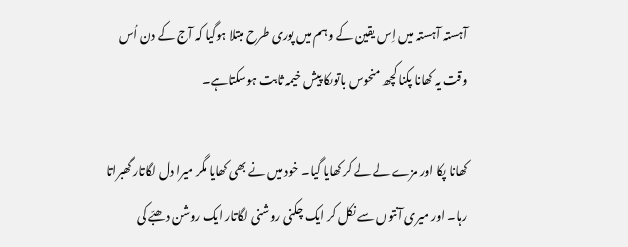آہستہ آہستہ میں اِس یقین کے وہم میں پوری طرح مبتلا ہوگیا کہ آج کے دن اُس وقت یہ کھانا پکنا کچھ منحوس باتوںکا پیش خیمہ ثابت ہوسکتاہے۔

کھانا پکا اور مزے لے لے کر کھایا گیا۔ خود میں نے بھی کھایا مگر میرا دل لگاتار گھبراتا رہا۔ اور میری آنتوں سے نکل کر ایک چکنی روشنی لگاتار ایک روشن دھبّے کی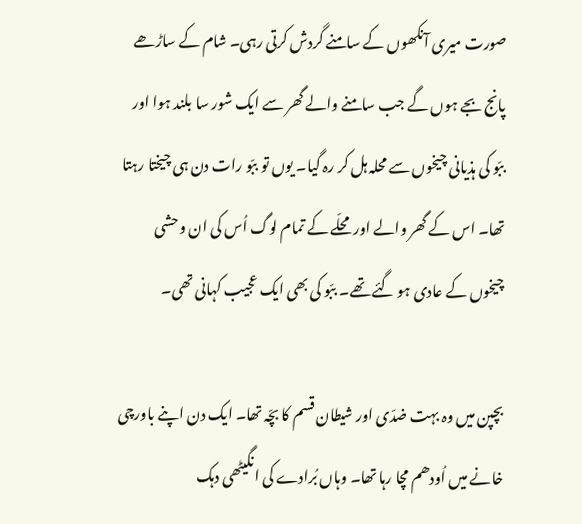صورت میری آنکھوں کے سامنے گردش کرتی رہی۔ شام کے ساڑھے پانج بجے ہوں گے جب سامنے والے گھر سے ایک شور سا بلند ہوا اور ببّو کی ہذیانی چیخوں سے محلہ ہل کر رہ گیا۔ یوں تو ببّو رات دن ہی چیختا رہتا تھا۔ اس کے گھر والے اور محلّے کے تمام لوگ اُس کی ان وحشی چیخوں کے عادی ہو گئے تھے۔ ببّو کی بھی ایک عجیب کہانی تھی۔

بچپن میں وہ بہت ضدّی اور شیطان قسم کا بچّہ تھا۔ ایک دن اپنے باورچی خانے میں اُودھم مچا رہا تھا۔ وہاں بُرادے کی انگیٹھی دہک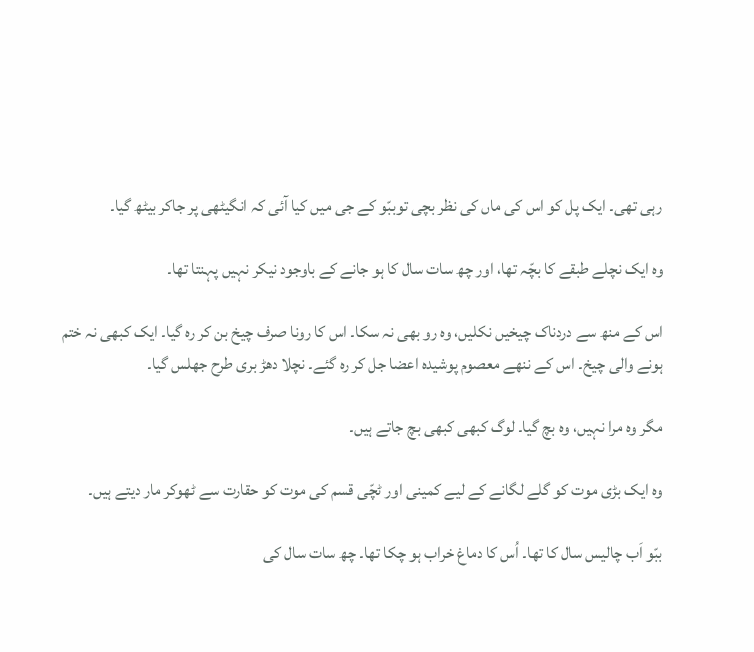رہی تھی۔ ایک پل کو اس کی ماں کی نظر بچی توببّو کے جی میں کیا آئی کہ انگیٹھی پر جاکر بیٹھ گیا۔

وہ ایک نچلے طبقے کا بچّہ تھا، اور چھ سات سال کا ہو جانے کے باوجود نیکر نہیں پہنتا تھا۔

اس کے منھ سے دردناک چیخیں نکلیں، وہ رو بھی نہ سکا۔ اس کا رونا صرف چیخ بن کر رہ گیا۔ ایک کبھی نہ ختم ہونے والی چیخ۔ اس کے ننھے معصوم پوشیدہ اعضا جل کر رہ گئے۔ نچلا دھڑ بری طرح جھلس گیا۔

مگر وہ مرا نہیں، وہ بچ گیا۔ لوگ کبھی کبھی بچ جاتے ہیں۔

وہ ایک بڑی موت کو گلے لگانے کے لیے کمینی اور ٹچّی قسم کی موت کو حقارت سے ٹھوکر مار دیتے ہیں۔

ببّو اَب چالیس سال کا تھا۔ اُس کا دماغ خراب ہو چکا تھا۔ چھ سات سال کی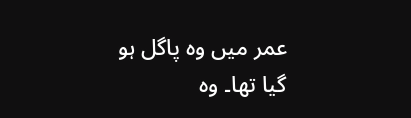عمر میں وہ پاگل ہو گیا تھا۔ وہ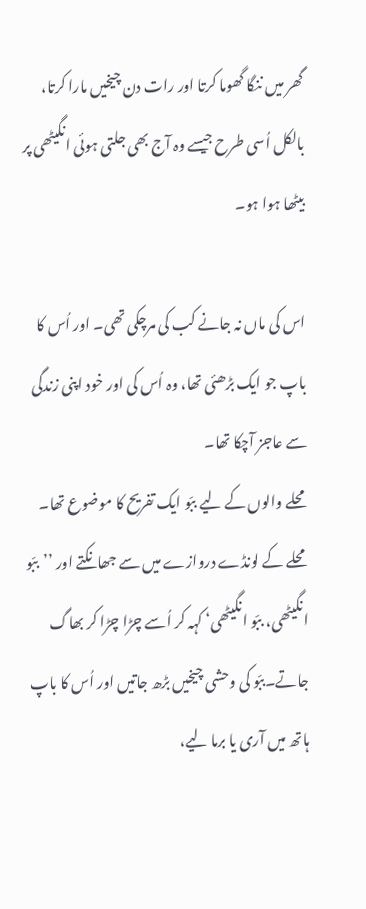گھر میں ننگا گھوما کرتا اور رات دن چیخیں مارا کرتا، بالکل اُسی طرح جیسے وہ آج بھی جلتی ہوئی انگیٹھی پر بیٹھا ہوا ہو۔

اس کی ماں نہ جانے کب کی مرچکی تھی۔ اور اُس کا باپ جو ایک بڑھئی تھا، وہ اُس کی اور خود اپنی زندگی سے عاجز آچکا تھا۔
محلے والوں کے لیے ببّو ایک تفریح کا موضوع تھا۔ محلے کے لونڈے دروازے میں سے جھانکتے اور ’’ببّو انگیٹھی، ببّو انگیٹھی‘ کہہ کر اُسے چڑا چڑا کر بھاگ جاتے۔ببّو کی وحشی چیخیں بڑھ جاتیں اور اُس کا باپ ہاتھ میں آری یا برما لیے،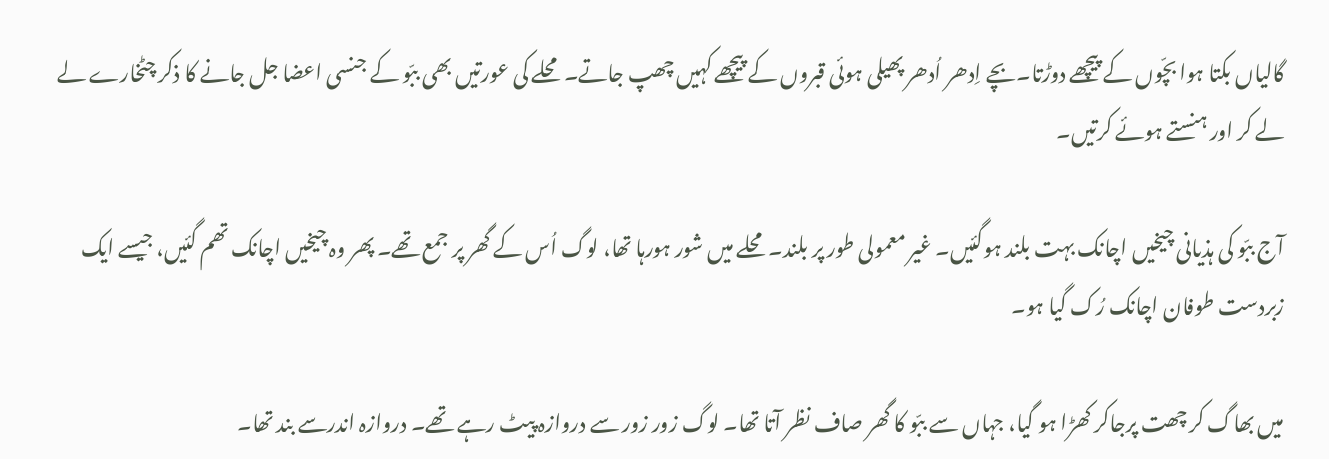گالیاں بکتا ہوا بچّوں کے پیچھے دوڑتا۔بچے اِدھر اُدھر پھیلی ہوئی قبروں کے پیچھے کہیں چھپ جاتے۔ محلے کی عورتیں بھی ببّو کے جنسی اعضا جل جانے کا ذکر چٹخارے لے لے کر اور ہنستے ہوئے کرتیں۔

آج ببّو کی ہذیانی چیخیں اچانک بہت بلند ہوگئیں۔ غیر معمولی طور پر بلند۔ محلے میں شور ہورہا تھا، لوگ اُس کے گھر پر جمع تھے۔ پھر وہ چیخیں اچانک تھم گئیں، جیسے ایک زبردست طوفان اچانک رُک گیا ہو۔

میں بھاگ کر چھت پرجاکر کھڑا ہو گیا، جہاں سے ببّو کا گھر صاف نظر آتا تھا۔ لوگ زور زور سے دروازہ پیٹ رہے تھے۔ دروازہ اندرسے بند تھا۔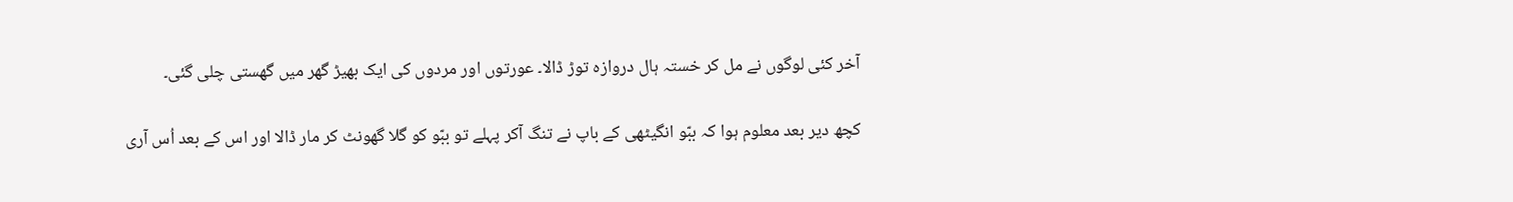آخر کئی لوگوں نے مل کر خستہ ہال دروازہ توڑ ڈالا۔ عورتوں اور مردوں کی ایک بھیڑ گھر میں گھستی چلی گئی۔

کچھ دیر بعد معلوم ہوا کہ ببّو انگیٹھی کے باپ نے تنگ آکر پہلے تو ببّو کو گلا گھونٹ کر مار ڈالا اور اس کے بعد اُس آری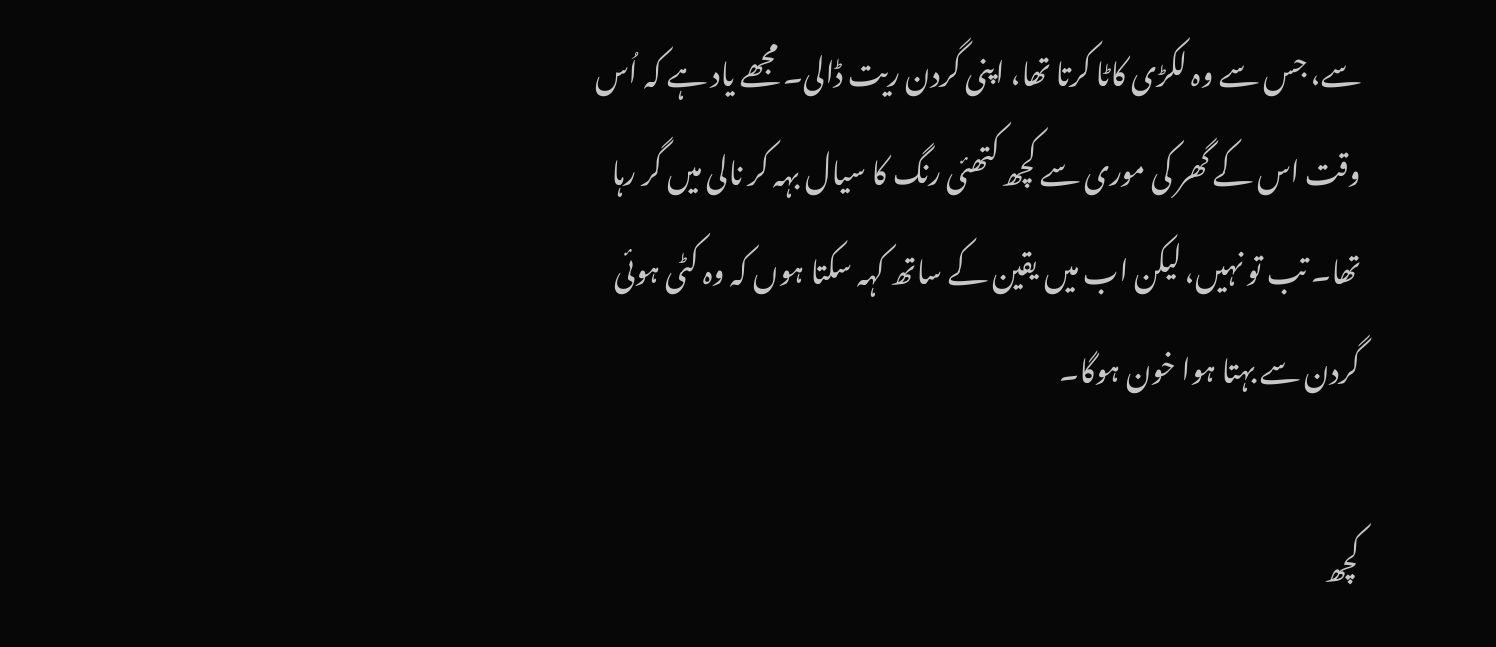سے، جس سے وہ لکڑی کاٹا کرتا تھا، اپنی گردن ریت ڈالی۔ مجھے یاد ہے کہ اُس وقت اس کے گھر کی موری سے کچھ کتھئی رنگ کا سیال بہہ کر نالی میں گر رہا تھا۔ تب تو نہیں، لیکن اب میں یقین کے ساتھ کہہ سکتا ہوں کہ وہ کٹی ہوئی گردن سے بہتا ہوا خون ہوگا۔

کچھ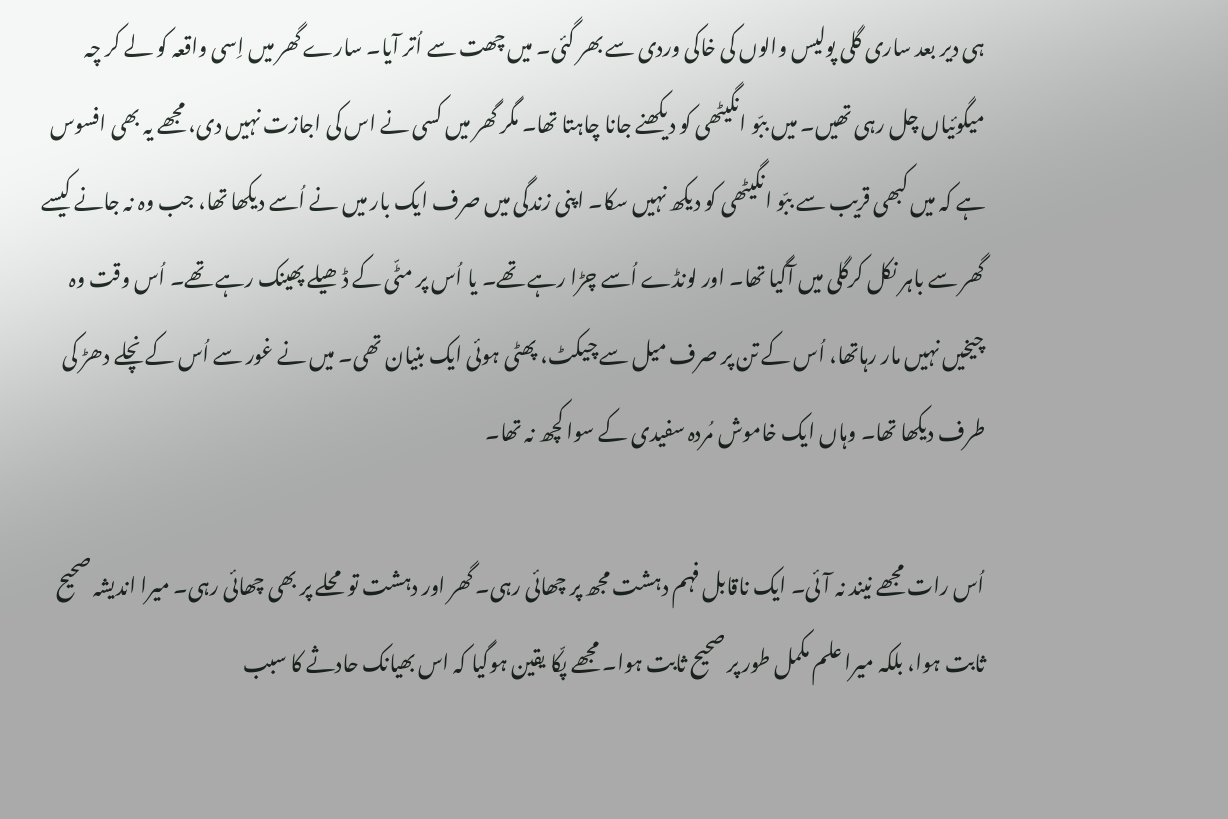ہی دیر بعد ساری گلی پولیس والوں کی خاکی وردی سے بھر گئی۔ میں چھت سے اُتر آیا۔ سارے گھر میں اِسی واقعہ کو لے کر چہ میگوئیاں چل رہی تھیں۔ میں ببّو انگیٹھی کو دیکھنے جانا چاہتا تھا۔ مگر گھر میں کسی نے اس کی اجازت نہیں دی، مجھے یہ بھی افسوس ہے کہ میں کبھی قریب سے ببّو انگیٹھی کو دیکھ نہیں سکا۔ اپنی زندگی میں صرف ایک بار میں نے اُسے دیکھا تھا، جب وہ نہ جانے کیسے گھر سے باہر نکل کرگلی میں آگیا تھا۔ اور لونڈے اُسے چڑا رہے تھے۔ یا اُس پر مٹّی کے ڈھیلے پھینک رہے تھے۔ اُس وقت وہ چیخیں نہیں مار رہاتھا، اُس کے تن پر صرف میل سے چیکٹ، پھٹی ہوئی ایک بنیان تھی۔ میں نے غور سے اُس کے نچلے دھڑ کی طرف دیکھا تھا۔ وہاں ایک خاموش مُردہ سفیدی کے سوا کچھ نہ تھا۔

اُس رات مجھے نیند نہ آئی۔ ایک ناقابل فہم دہشت مجھ پر چھائی رہی۔ گھر اور دہشت تو محلے پر بھی چھائی رہی۔ میرا اندیشہ صحیح ثابت ہوا، بلکہ میرا علم مکمل طور پر صحیح ثابت ہوا۔ مجھے پکّا یقین ہوگیا کہ اس بھیانک حادثے کا سبب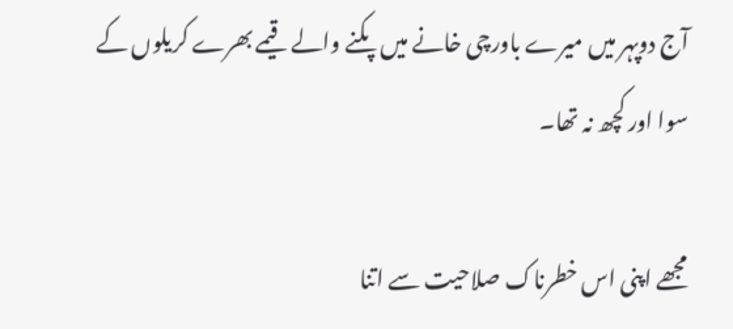آج دوپہر میں میرے باورچی خانے میں پکنے والے قیمے بھرے کریلوں کے سوا اور کچھ نہ تھا۔

مجھے اپنی اس خطرناک صلاحیت سے اتنا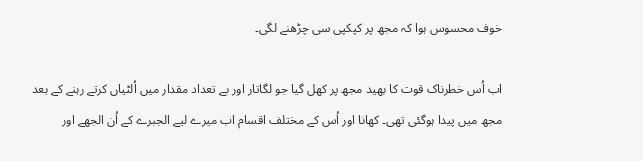خوف محسوس ہوا کہ مجھ پر کپکپی سی چڑھنے لگی۔

اب اُس خطرناک قوت کا بھید مجھ پر کھل گیا جو لگاتار اور بے تعداد مقدار میں اُلٹیاں کرتے رہنے کے بعد مجھ میں پیدا ہوگئی تھی۔ کھانا اور اُس کے مختلف اقسام اب میرے لیے الجبرے کے اُن الجھے اور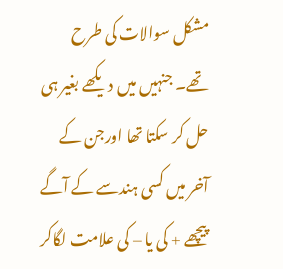مشکل سوالات کی طرح تھے۔ جنہیں میں دیکھے بغیر ہی حل کر سکتا تھا اورجن کے آخر میں کسی ہندسے کے آگے پیچھے + کی یا – کی علامت لگاکر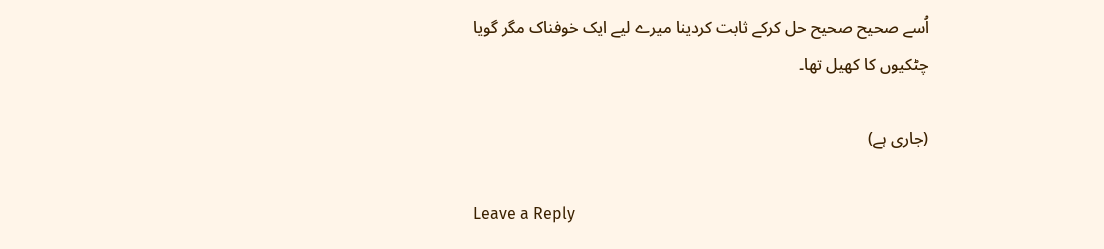اُسے صحیح صحیح حل کرکے ثابت کردینا میرے لیے ایک خوفناک مگر گویا چٹکیوں کا کھیل تھا۔

(جاری ہے)

Leave a Reply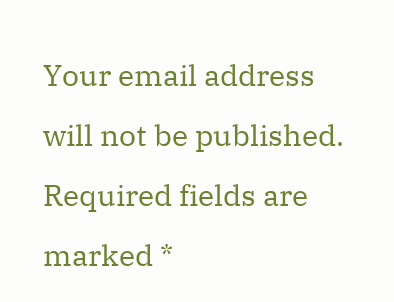Your email address will not be published. Required fields are marked *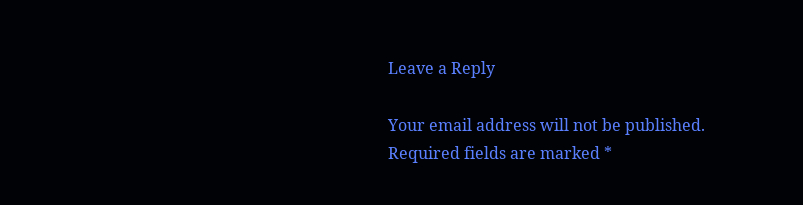Leave a Reply

Your email address will not be published. Required fields are marked *